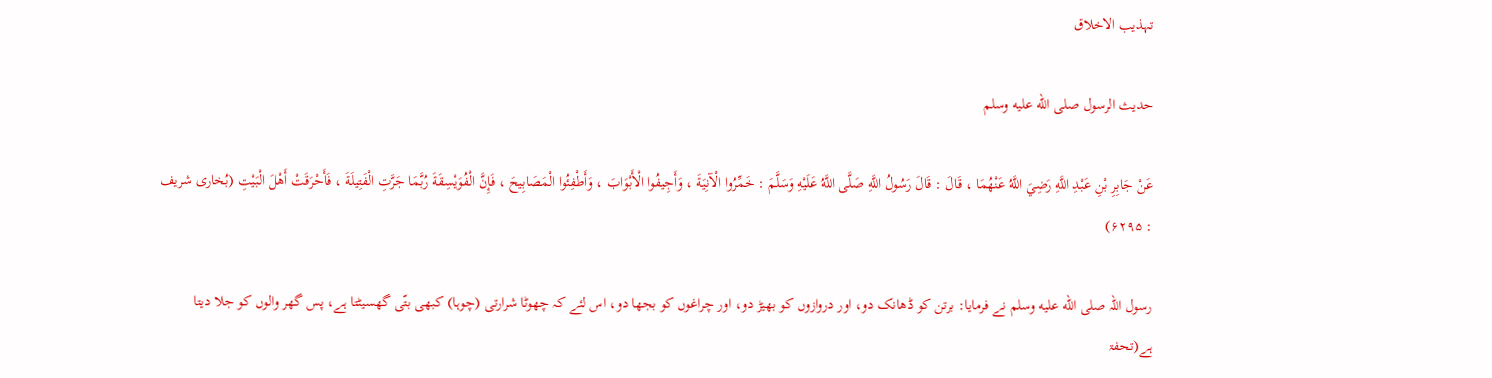تہذیب الاخلاق

حدیث الرسول صلى الله عليه وسلم

عَنْ جَابِرِ بْنِ عَبْدِ اللَّهِ رَضِيَ اللَّهُ عَنْهُمَا ، قَالَ : قَالَ رَسُولُ اللَّهِ صَلَّى اللَّهُ عَلَيْهِ وَسَلَّمَ : خَمِّرُوا الْآنِيَةَ ، وَأَجِيفُوا الْأَبْوَابَ ، وَأَطْفِئُوا الْمَصَابِيحَ ، فَإِنَّ الْفُوَيْسِقَةَ رُبَّمَا جَرَّتِ الْفَتِيلَةَ ، فَأَحْرَقَتْ أَهْلَ الْبَيْتِ (بُخاری شریف : ۶۲۹۵)

رسول اللہ صلى الله عليه وسلم نے فرمایا: برتن کو ڈھانک دو، اور دروازوں کو بھیڑ دو، اور چراغوں کو بجھا دو، اس لئے کہ چھوٹا شرارتی (چوہا) کبھی بتّی گھسیٹتا ہے، پس گھر والوں کو جلا دیتا ہے(تحفۃ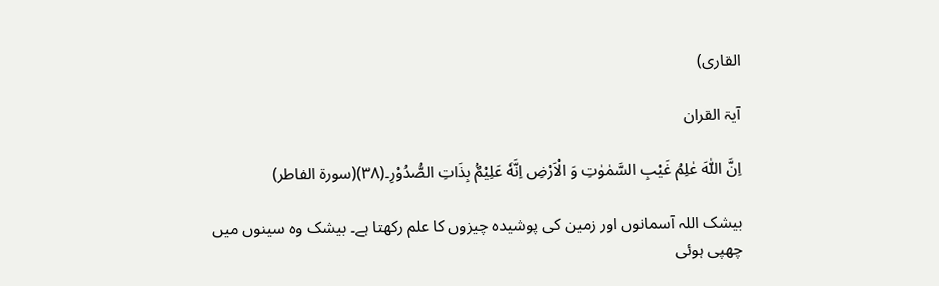القاری)

آیۃ القران

اِنَّ اللّٰهَ عٰلِمُ غَیْبِ السَّمٰوٰتِ وَ الْاَرْضِ اِنَّهٗ عَلِیْمٌۢ بِذَاتِ الصُّدُوْرِ۔(۳۸)(سورۃ الفاطر)

بیشک اللہ آسمانوں اور زمین کی پوشیدہ چیزوں کا علم رکھتا ہے۔ بیشک وہ سینوں میں چھپی ہوئی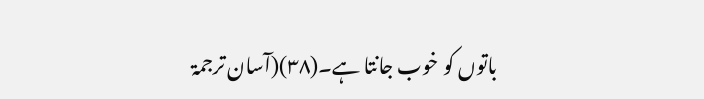باتوں کو خوب جانتا ہے۔(۳۸)(آسان ترجمۃ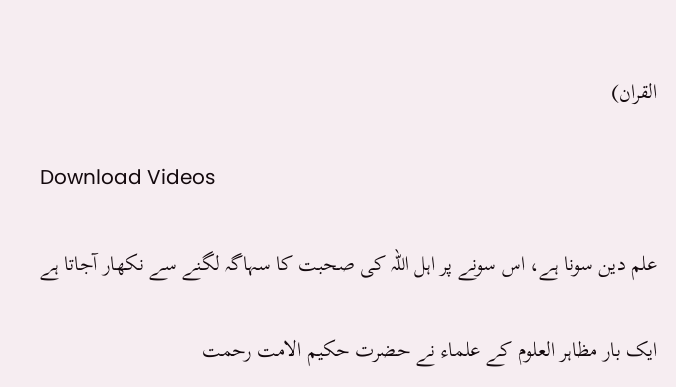القران)

Download Videos

علم دین سونا ہے، اس سونے پر اہل اللہ کی صحبت کا سہاگہ لگنے سے نکھار آجاتا ہے

ایک بار مظاہر العلوم کے علماء نے حضرت حکیم الامت رحمت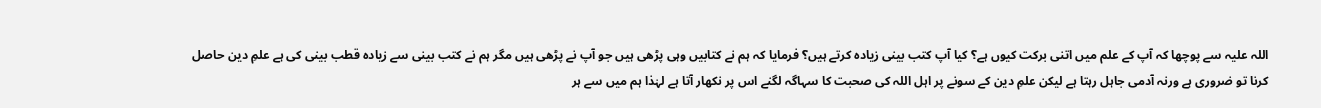اللہ علیہ سے پوچھا کہ آپ کے علم میں اتنی برکت کیوں ہے؟ کیا آپ کتب بینی زیادہ کرتے ہیں؟ فرمایا کہ ہم نے کتابیں وہی پڑھی ہیں جو آپ نے پڑھی ہیں مگر ہم نے کتب بینی سے زیادہ قطب بینی کی ہے علمِ دین حاصل کرنا تو ضروری ہے ورنہ آدمی جاہل رہتا ہے لیکن علمِ دین کے سونے پر اہل اللہ کی صحبت کا سہاگہ لگنے اس پر نکھار آتا ہے لہٰذا ہم میں سے ہر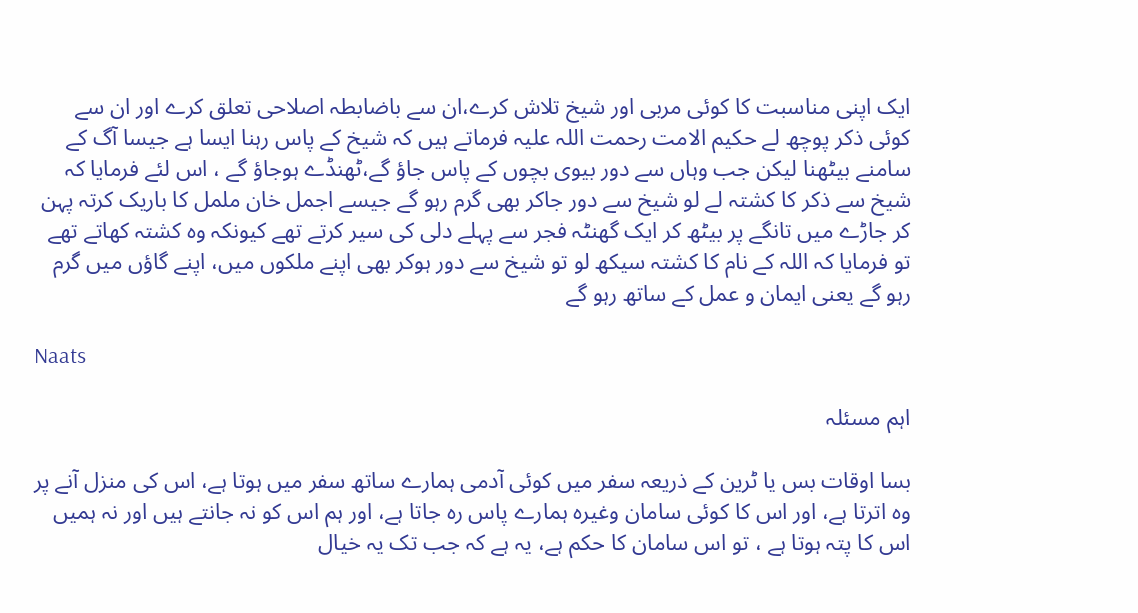ایک اپنی مناسبت کا کوئی مربی اور شیخ تلاش کرے،ان سے باضابطہ اصلاحی تعلق کرے اور ان سے کوئی ذکر پوچھ لے حکیم الامت رحمت اللہ علیہ فرماتے ہیں کہ شیخ کے پاس رہنا ایسا ہے جیسا آگ کے سامنے بیٹھنا لیکن جب وہاں سے دور بیوی بچوں کے پاس جاؤ گے،ٹھنڈے ہوجاؤ گے ، اس لئے فرمایا کہ شیخ سے ذکر کا کشتہ لے لو شیخ سے دور جاکر بھی گرم رہو گے جیسے اجمل خان ململ کا باریک کرتہ پہن کر جاڑے میں تانگے پر بیٹھ کر ایک گھنٹہ فجر سے پہلے دلی کی سیر کرتے تھے کیونکہ وہ کشتہ کھاتے تھے تو فرمایا کہ اللہ کے نام کا کشتہ سیکھ لو تو شیخ سے دور ہوکر بھی اپنے ملکوں میں، اپنے گاؤں میں گرم رہو گے یعنی ایمان و عمل کے ساتھ رہو گے

Naats

اہم مسئلہ

بسا اوقات بس یا ٹرین کے ذریعہ سفر میں کوئی آدمی ہمارے ساتھ سفر میں ہوتا ہے، اس کی منزل آنے پر وہ اترتا ہے، اور اس کا کوئی سامان وغیرہ ہمارے پاس رہ جاتا ہے، اور ہم اس کو نہ جانتے ہیں اور نہ ہمیں اس کا پتہ ہوتا ہے ، تو اس سامان کا حکم ہے، یہ ہے کہ جب تک یہ خیال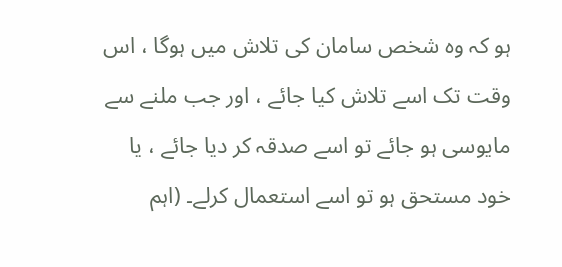ہو کہ وہ شخص سامان کی تلاش میں ہوگا ، اس وقت تک اسے تلاش کیا جائے ، اور جب ملنے سے مایوسی ہو جائے تو اسے صدقہ کر دیا جائے ، یا خود مستحق ہو تو اسے استعمال کرلے۔ (اہم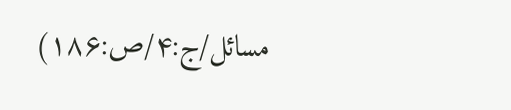مسائل/ج:۴/ص:۱۸۶)